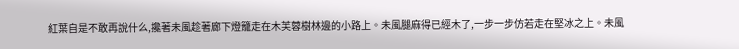紅葉自是不敢再說什么,攙著未風趁著廊下燈籠走在木芙蓉樹林邊的小路上。未風腿麻得已經木了,一步一步仿若走在堅冰之上。未風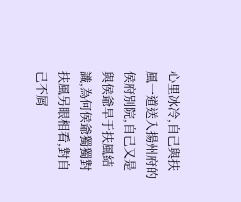心里冰冷,自己與扶風一道送入揚州府的侯府別院,自己又是與侯爺早于扶風結識,為何侯爺獨獨對扶風另眼相看,對自己不屑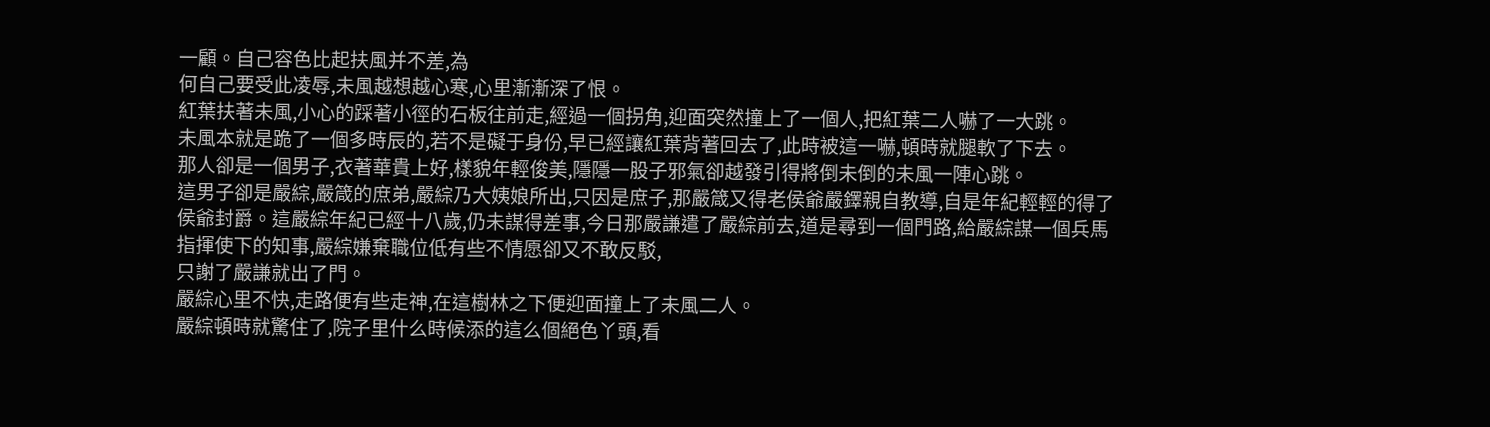一顧。自己容色比起扶風并不差,為
何自己要受此凌辱,未風越想越心寒,心里漸漸深了恨。
紅葉扶著未風,小心的踩著小徑的石板往前走,經過一個拐角,迎面突然撞上了一個人,把紅葉二人嚇了一大跳。
未風本就是跪了一個多時辰的,若不是礙于身份,早已經讓紅葉背著回去了,此時被這一嚇,頓時就腿軟了下去。
那人卻是一個男子,衣著華貴上好,樣貌年輕俊美,隱隱一股子邪氣卻越發引得將倒未倒的未風一陣心跳。
這男子卻是嚴綜,嚴箴的庶弟,嚴綜乃大姨娘所出,只因是庶子,那嚴箴又得老侯爺嚴鐸親自教導,自是年紀輕輕的得了侯爺封爵。這嚴綜年紀已經十八歲,仍未謀得差事,今日那嚴謙遣了嚴綜前去,道是尋到一個門路,給嚴綜謀一個兵馬指揮使下的知事,嚴綜嫌棄職位低有些不情愿卻又不敢反駁,
只謝了嚴謙就出了門。
嚴綜心里不快,走路便有些走神,在這樹林之下便迎面撞上了未風二人。
嚴綜頓時就驚住了,院子里什么時候添的這么個絕色丫頭,看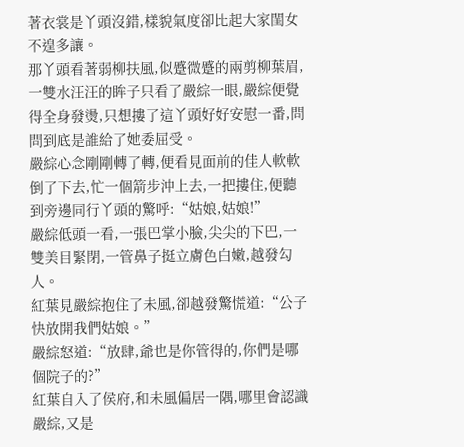著衣裳是丫頭沒錯,樣貌氣度卻比起大家閨女不遑多讓。
那丫頭看著弱柳扶風,似蹙微蹙的兩剪柳葉眉,一雙水汪汪的眸子只看了嚴綜一眼,嚴綜便覺得全身發燙,只想摟了這丫頭好好安慰一番,問問到底是誰給了她委屈受。
嚴綜心念剛剛轉了轉,便看見面前的佳人軟軟倒了下去,忙一個箭步沖上去,一把摟住,便聽到旁邊同行丫頭的驚呼:“姑娘,姑娘!”
嚴綜低頭一看,一張巴掌小臉,尖尖的下巴,一雙美目緊閉,一管鼻子挺立膚色白嫩,越發勾人。
紅葉見嚴綜抱住了未風,卻越發驚慌道:“公子快放開我們姑娘。”
嚴綜怒道:“放肆,爺也是你管得的,你們是哪個院子的?”
紅葉自入了侯府,和未風偏居一隅,哪里會認識嚴綜,又是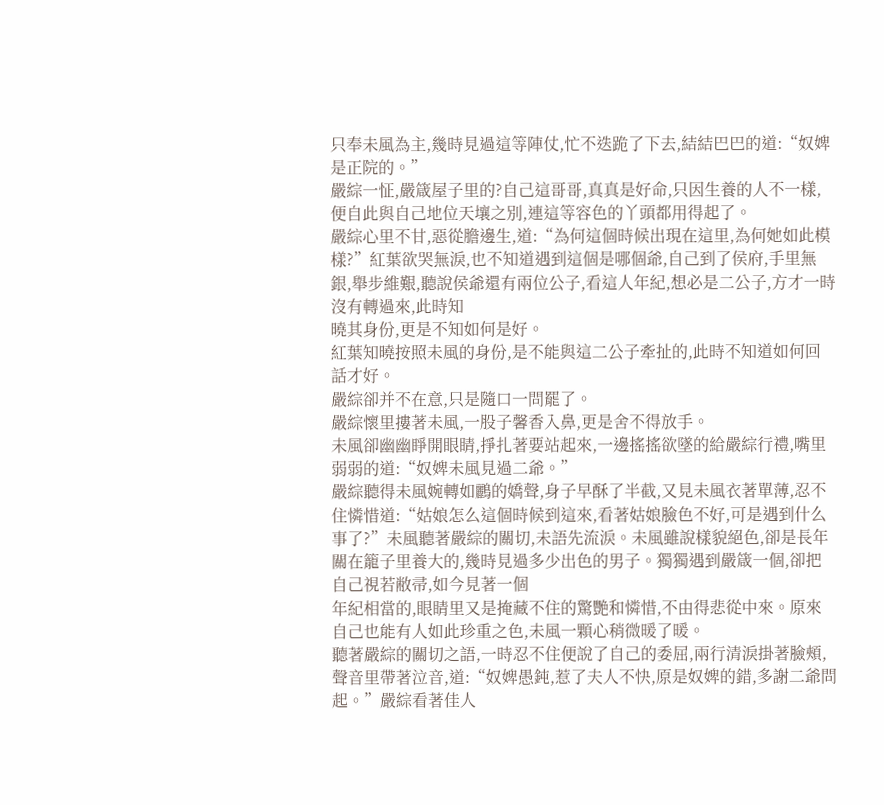只奉未風為主,幾時見過這等陣仗,忙不迭跪了下去,結結巴巴的道:“奴婢是正院的。”
嚴綜一怔,嚴箴屋子里的?自己這哥哥,真真是好命,只因生養的人不一樣,便自此與自己地位天壤之別,連這等容色的丫頭都用得起了。
嚴綜心里不甘,惡從膽邊生,道:“為何這個時候出現在這里,為何她如此模樣?”紅葉欲哭無淚,也不知道遇到這個是哪個爺,自己到了侯府,手里無銀,舉步維艱,聽說侯爺還有兩位公子,看這人年紀,想必是二公子,方才一時沒有轉過來,此時知
曉其身份,更是不知如何是好。
紅葉知曉按照未風的身份,是不能與這二公子牽扯的,此時不知道如何回話才好。
嚴綜卻并不在意,只是隨口一問罷了。
嚴綜懷里摟著未風,一股子馨香入鼻,更是舍不得放手。
未風卻幽幽睜開眼睛,掙扎著要站起來,一邊搖搖欲墜的給嚴綜行禮,嘴里弱弱的道:“奴婢未風見過二爺。”
嚴綜聽得未風婉轉如鸝的嬌聲,身子早酥了半截,又見未風衣著單薄,忍不住憐惜道:“姑娘怎么這個時候到這來,看著姑娘臉色不好,可是遇到什么事了?”未風聽著嚴綜的關切,未語先流淚。未風雖說樣貌絕色,卻是長年關在籠子里養大的,幾時見過多少出色的男子。獨獨遇到嚴箴一個,卻把自己視若敝帚,如今見著一個
年紀相當的,眼睛里又是掩藏不住的驚艷和憐惜,不由得悲從中來。原來自己也能有人如此珍重之色,未風一顆心稍微暖了暖。
聽著嚴綜的關切之語,一時忍不住便說了自己的委屈,兩行清淚掛著臉頰,聲音里帶著泣音,道:“奴婢愚鈍,惹了夫人不快,原是奴婢的錯,多謝二爺問起。”嚴綜看著佳人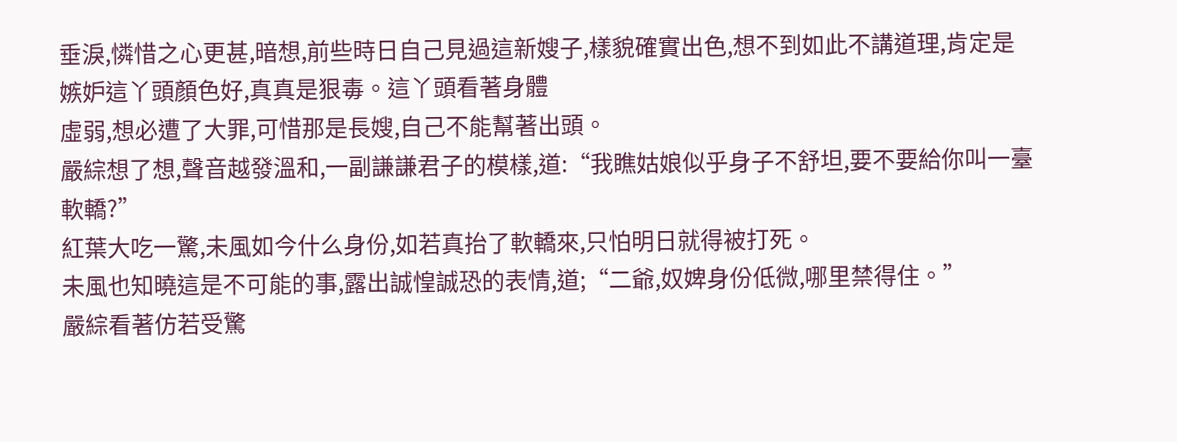垂淚,憐惜之心更甚,暗想,前些時日自己見過這新嫂子,樣貌確實出色,想不到如此不講道理,肯定是嫉妒這丫頭顏色好,真真是狠毒。這丫頭看著身體
虛弱,想必遭了大罪,可惜那是長嫂,自己不能幫著出頭。
嚴綜想了想,聲音越發溫和,一副謙謙君子的模樣,道:“我瞧姑娘似乎身子不舒坦,要不要給你叫一臺軟轎?”
紅葉大吃一驚,未風如今什么身份,如若真抬了軟轎來,只怕明日就得被打死。
未風也知曉這是不可能的事,露出誠惶誠恐的表情,道;“二爺,奴婢身份低微,哪里禁得住。”
嚴綜看著仿若受驚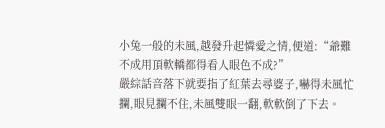小兔一般的未風,越發升起憐愛之情,便道:“爺難不成用頂軟轎都得看人眼色不成?”
嚴綜話音落下就要指了紅葉去尋婆子,嚇得未風忙攔,眼見攔不住,未風雙眼一翻,軟軟倒了下去。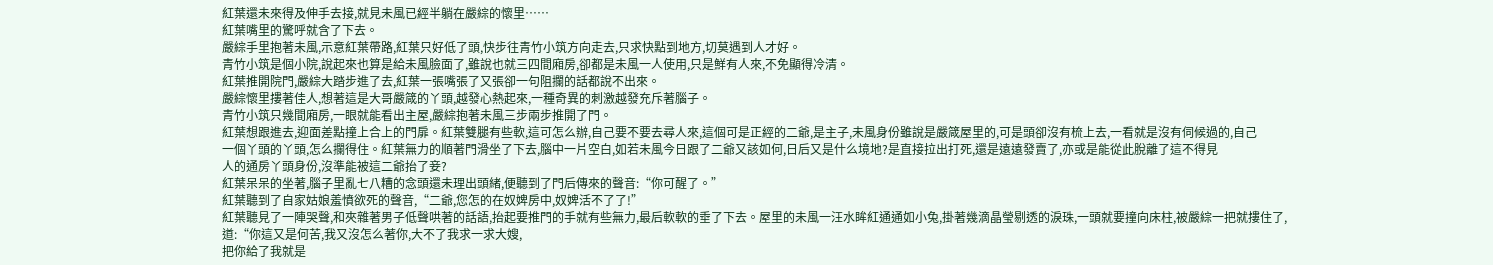紅葉還未來得及伸手去接,就見未風已經半躺在嚴綜的懷里……
紅葉嘴里的驚呼就含了下去。
嚴綜手里抱著未風,示意紅葉帶路,紅葉只好低了頭,快步往青竹小筑方向走去,只求快點到地方,切莫遇到人才好。
青竹小筑是個小院,說起來也算是給未風臉面了,雖說也就三四間廂房,卻都是未風一人使用,只是鮮有人來,不免顯得冷清。
紅葉推開院門,嚴綜大踏步進了去,紅葉一張嘴張了又張卻一句阻攔的話都說不出來。
嚴綜懷里摟著佳人,想著這是大哥嚴箴的丫頭,越發心熱起來,一種奇異的刺激越發充斥著腦子。
青竹小筑只幾間廂房,一眼就能看出主屋,嚴綜抱著未風三步兩步推開了門。
紅葉想跟進去,迎面差點撞上合上的門扉。紅葉雙腿有些軟,這可怎么辦,自己要不要去尋人來,這個可是正經的二爺,是主子,未風身份雖說是嚴箴屋里的,可是頭卻沒有梳上去,一看就是沒有伺候過的,自己
一個丫頭的丫頭,怎么攔得住。紅葉無力的順著門滑坐了下去,腦中一片空白,如若未風今日跟了二爺又該如何,日后又是什么境地?是直接拉出打死,還是遠遠發賣了,亦或是能從此脫離了這不得見
人的通房丫頭身份,沒準能被這二爺抬了妾?
紅葉呆呆的坐著,腦子里亂七八糟的念頭還未理出頭緒,便聽到了門后傳來的聲音:“你可醒了。”
紅葉聽到了自家姑娘羞憤欲死的聲音,“二爺,您怎的在奴婢房中,奴婢活不了了!”
紅葉聽見了一陣哭聲,和夾雜著男子低聲哄著的話語,抬起要推門的手就有些無力,最后軟軟的垂了下去。屋里的未風一汪水眸紅通通如小兔,掛著幾滴晶瑩剔透的淚珠,一頭就要撞向床柱,被嚴綜一把就摟住了,道:“你這又是何苦,我又沒怎么著你,大不了我求一求大嫂,
把你給了我就是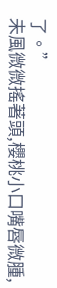了。”
未風微微搖著頭,櫻桃小口嘴唇微腫,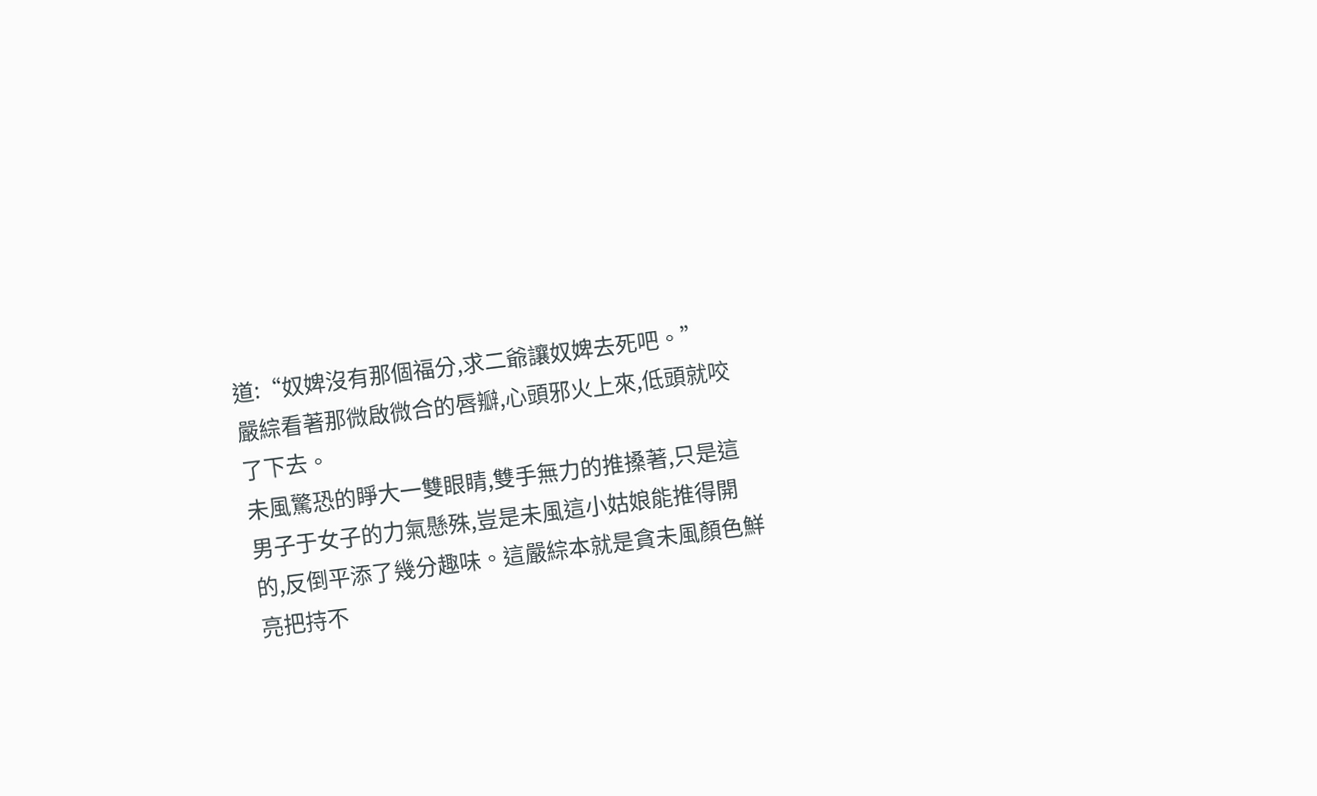道:“奴婢沒有那個福分,求二爺讓奴婢去死吧。”
嚴綜看著那微啟微合的唇瓣,心頭邪火上來,低頭就咬了下去。
未風驚恐的睜大一雙眼睛,雙手無力的推搡著,只是這男子于女子的力氣懸殊,豈是未風這小姑娘能推得開的,反倒平添了幾分趣味。這嚴綜本就是貪未風顏色鮮亮把持不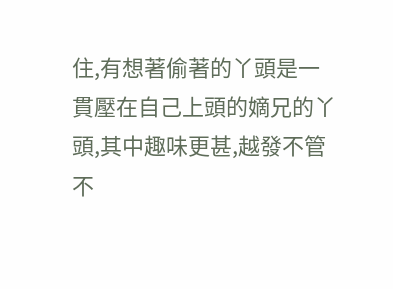住,有想著偷著的丫頭是一貫壓在自己上頭的嫡兄的丫頭,其中趣味更甚,越發不管不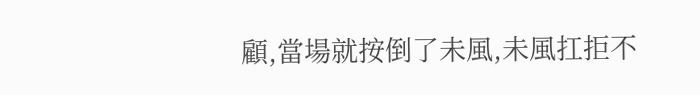顧,當場就按倒了未風,未風扛拒不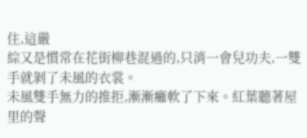住,這嚴
綜又是慣常在花街柳巷混過的,只消一會兒功夫,一雙手就剝了未風的衣裳。
未風雙手無力的推拒,漸漸癱軟了下來。紅葉聽著屋里的聲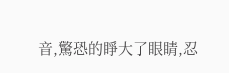音,驚恐的睜大了眼睛,忍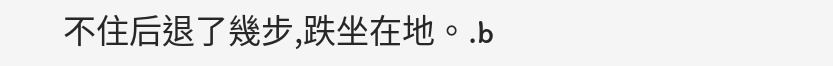不住后退了幾步,跌坐在地。.b